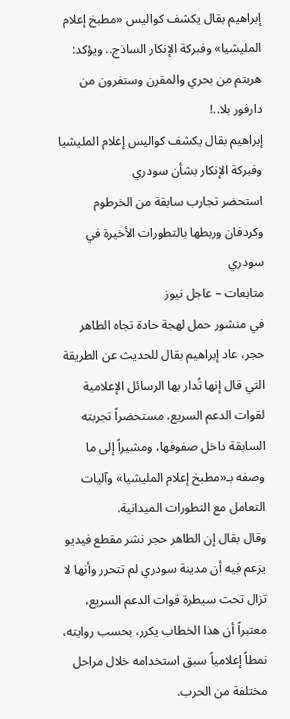إبراهيم بقال يكشف كواليس «مطبخ إعلام المليشيا» وفبركة الإنكار الساذج.. ويؤكد: هربتم من بحري والمقرن وستفرون من دارفور بلا..!
إبراهيم بقال يكشف كواليس إعلام المليشيا وفبركة الإنكار بشأن سودري
استحضر تجارب سابقة من الخرطوم وكردفان وربطها بالتطورات الأخيرة في سودري
متابعات – عاجل نيوز
في منشور حمل لهجة حادة تجاه الطاهر حجر، عاد إبراهيم بقال للحديث عن الطريقة التي قال إنها تُدار بها الرسائل الإعلامية لقوات الدعم السريع، مستحضراً تجربته السابقة داخل صفوفها، ومشيراً إلى ما وصفه بـ«مطبخ إعلام المليشيا» وآليات التعامل مع التطورات الميدانية.
وقال بقال إن الطاهر حجر نشر مقطع فيديو يزعم فيه أن مدينة سودري لم تتحرر وأنها لا تزال تحت سيطرة قوات الدعم السريع، معتبراً أن هذا الخطاب يكرر، بحسب روايته، نمطاً إعلامياً سبق استخدامه خلال مراحل مختلفة من الحرب.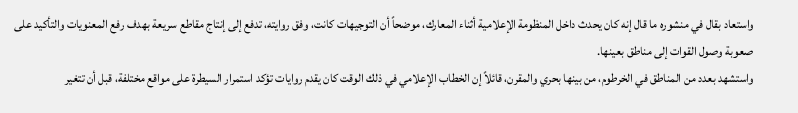واستعاد بقال في منشوره ما قال إنه كان يحدث داخل المنظومة الإعلامية أثناء المعارك، موضحاً أن التوجيهات كانت، وفق روايته، تدفع إلى إنتاج مقاطع سريعة بهدف رفع المعنويات والتأكيد على صعوبة وصول القوات إلى مناطق بعينها.
واستشهد بعدد من المناطق في الخرطوم، من بينها بحري والمقرن، قائلاً إن الخطاب الإعلامي في ذلك الوقت كان يقدم روايات تؤكد استمرار السيطرة على مواقع مختلفة، قبل أن تتغير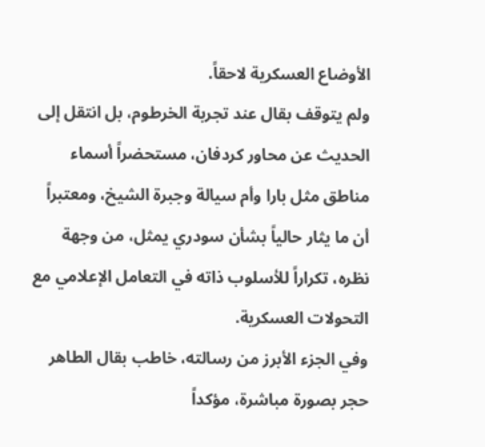الأوضاع العسكرية لاحقاً.
ولم يتوقف بقال عند تجربة الخرطوم، بل انتقل إلى الحديث عن محاور كردفان، مستحضراً أسماء مناطق مثل بارا وأم سيالة وجبرة الشيخ، ومعتبراً أن ما يثار حالياً بشأن سودري يمثل، من وجهة نظره، تكراراً للأسلوب ذاته في التعامل الإعلامي مع التحولات العسكرية.
وفي الجزء الأبرز من رسالته، خاطب بقال الطاهر حجر بصورة مباشرة، مؤكداً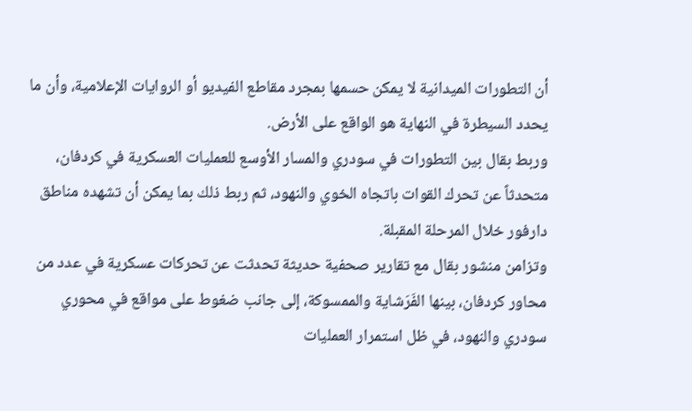أن التطورات الميدانية لا يمكن حسمها بمجرد مقاطع الفيديو أو الروايات الإعلامية، وأن ما يحدد السيطرة في النهاية هو الواقع على الأرض.
وربط بقال بين التطورات في سودري والمسار الأوسع للعمليات العسكرية في كردفان، متحدثاً عن تحرك القوات باتجاه الخوي والنهود، ثم ربط ذلك بما يمكن أن تشهده مناطق دارفور خلال المرحلة المقبلة.
وتزامن منشور بقال مع تقارير صحفية حديثة تحدثت عن تحركات عسكرية في عدد من محاور كردفان، بينها الفَرَشاية والممسوكة، إلى جانب ضغوط على مواقع في محوري سودري والنهود، في ظل استمرار العمليات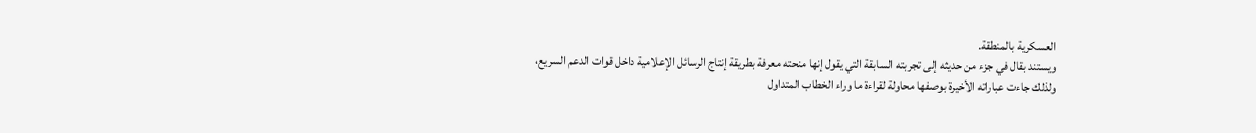العسكرية بالمنطقة.
ويستند بقال في جزء من حديثه إلى تجربته السابقة التي يقول إنها منحته معرفة بطريقة إنتاج الرسائل الإعلامية داخل قوات الدعم السريع، ولذلك جاءت عباراته الأخيرة بوصفها محاولة لقراءة ما وراء الخطاب المتداول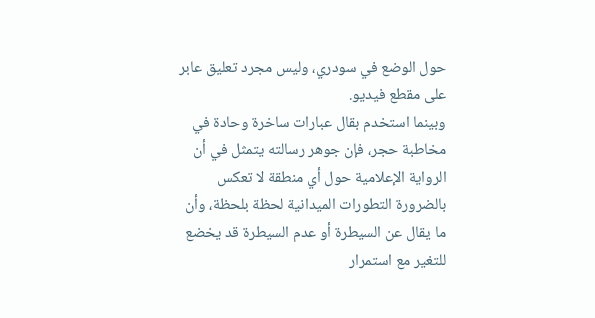حول الوضع في سودري، وليس مجرد تعليق عابر على مقطع فيديو.
وبينما استخدم بقال عبارات ساخرة وحادة في مخاطبة حجر، فإن جوهر رسالته يتمثل في أن الرواية الإعلامية حول أي منطقة لا تعكس بالضرورة التطورات الميدانية لحظة بلحظة، وأن ما يقال عن السيطرة أو عدم السيطرة قد يخضع للتغير مع استمرار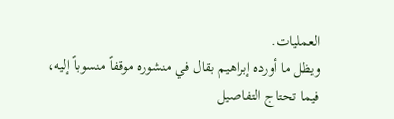العمليات.
ويظل ما أورده إبراهيم بقال في منشوره موقفاً منسوباً إليه، فيما تحتاج التفاصيل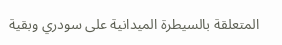المتعلقة بالسيطرة الميدانية على سودري وبقية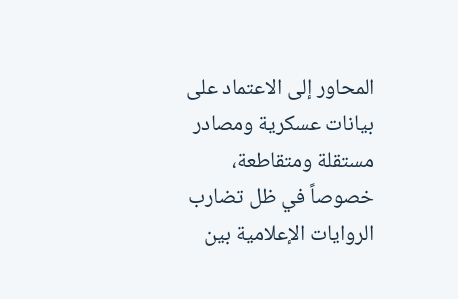المحاور إلى الاعتماد على بيانات عسكرية ومصادر مستقلة ومتقاطعة، خصوصاً في ظل تضارب الروايات الإعلامية بين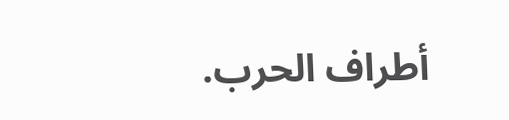أطراف الحرب.